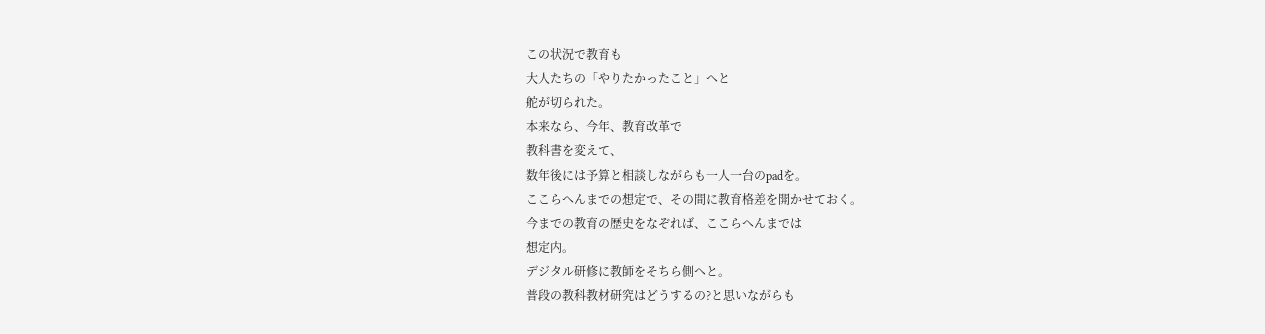この状況で教育も
大人たちの「やりたかったこと」へと
舵が切られた。
本来なら、今年、教育改革で
教科書を変えて、
数年後には予算と相談しながらも一人一台のpadを。
ここらへんまでの想定で、その間に教育格差を開かせておく。
今までの教育の歴史をなぞれば、ここらへんまでは
想定内。
デジタル研修に教師をそちら側へと。
普段の教科教材研究はどうするの?と思いながらも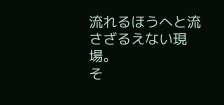流れるほうへと流さざるえない現場。
そ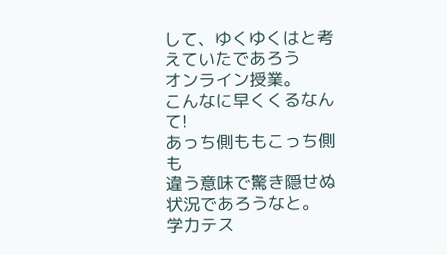して、ゆくゆくはと考えていたであろう
オンライン授業。
こんなに早くくるなんて!
あっち側ももこっち側も
違う意味で驚き隠せぬ状況であろうなと。
学力テス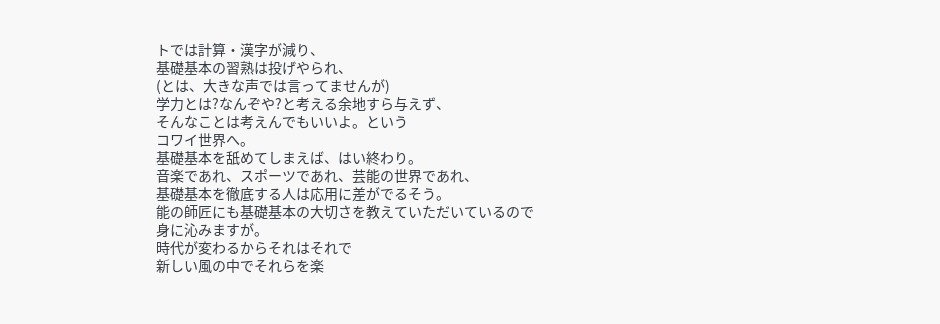トでは計算・漢字が減り、
基礎基本の習熟は投げやられ、
(とは、大きな声では言ってませんが)
学力とは?なんぞや?と考える余地すら与えず、
そんなことは考えんでもいいよ。という
コワイ世界へ。
基礎基本を舐めてしまえば、はい終わり。
音楽であれ、スポーツであれ、芸能の世界であれ、
基礎基本を徹底する人は応用に差がでるそう。
能の師匠にも基礎基本の大切さを教えていただいているので
身に沁みますが。
時代が変わるからそれはそれで
新しい風の中でそれらを楽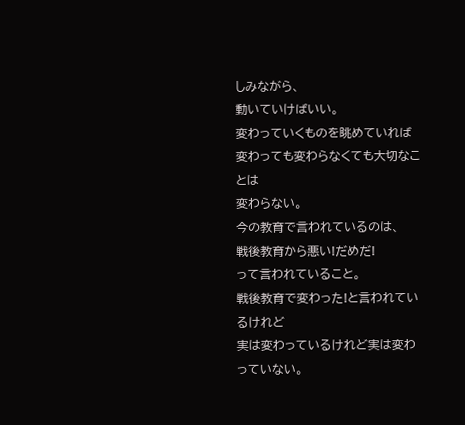しみながら、
動いていけばいい。
変わっていくものを眺めていれば
変わっても変わらなくても大切なことは
変わらない。
今の教育で言われているのは、
戦後教育から悪い!だめだ!
って言われていること。
戦後教育で変わった!と言われているけれど
実は変わっているけれど実は変わっていない。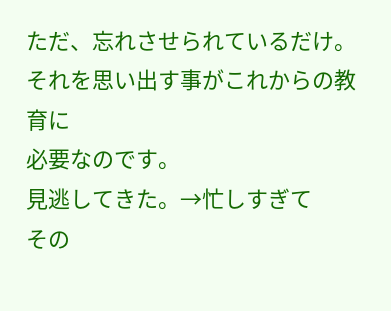ただ、忘れさせられているだけ。
それを思い出す事がこれからの教育に
必要なのです。
見逃してきた。→忙しすぎて
その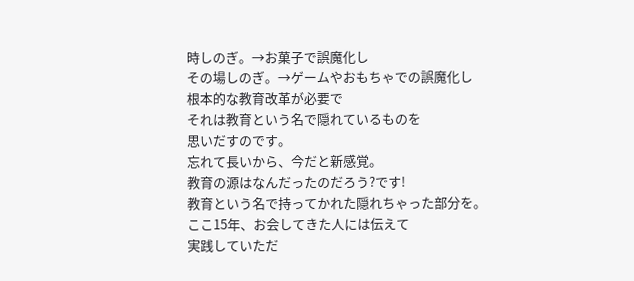時しのぎ。→お菓子で誤魔化し
その場しのぎ。→ゲームやおもちゃでの誤魔化し
根本的な教育改革が必要で
それは教育という名で隠れているものを
思いだすのです。
忘れて長いから、今だと新感覚。
教育の源はなんだったのだろう?です!
教育という名で持ってかれた隠れちゃった部分を。
ここ15年、お会してきた人には伝えて
実践していただ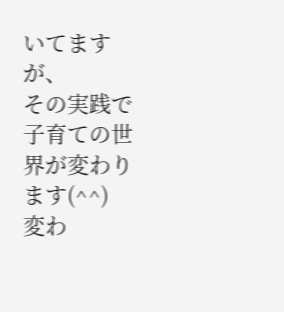いてますが、
その実践で子育ての世界が変わります(^^)
変わ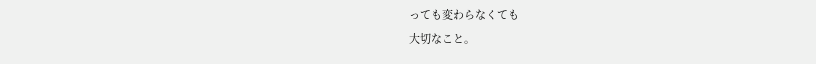っても変わらなくても
大切なこと。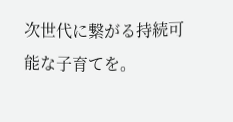次世代に繋がる持続可能な子育てを。